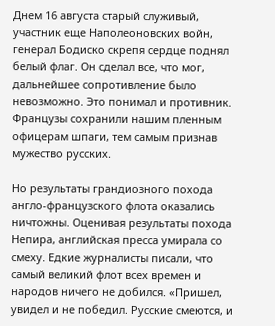Днем 16 августа старый служивый, участник еще Наполеоновских войн, генерал Бодиско скрепя сердце поднял белый флаг. Он сделал все, что мог, дальнейшее сопротивление было невозможно. Это понимал и противник. Французы сохранили нашим пленным офицерам шпаги, тем самым признав мужество русских.

Но результаты грандиозного похода англо-французского флота оказались ничтожны. Оценивая результаты похода Непира, английская пресса умирала со смеху. Едкие журналисты писали, что самый великий флот всех времен и народов ничего не добился. «Пришел, увидел и не победил. Русские смеются, и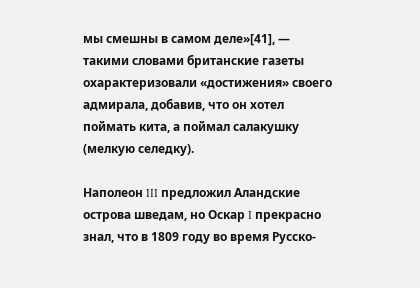мы смешны в самом деле»[41], — такими словами британские газеты охарактеризовали «достижения» своего адмирала, добавив, что он хотел поймать кита, а поймал салакушку (мелкую селедку).

Наполеон III предложил Аландские острова шведам, но Оскар I прекрасно знал, что в 1809 году во время Русско-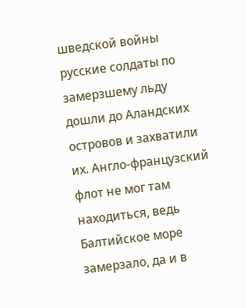шведской войны русские солдаты по замерзшему льду дошли до Аландских островов и захватили их. Англо-французский флот не мог там находиться, ведь Балтийское море замерзало, да и в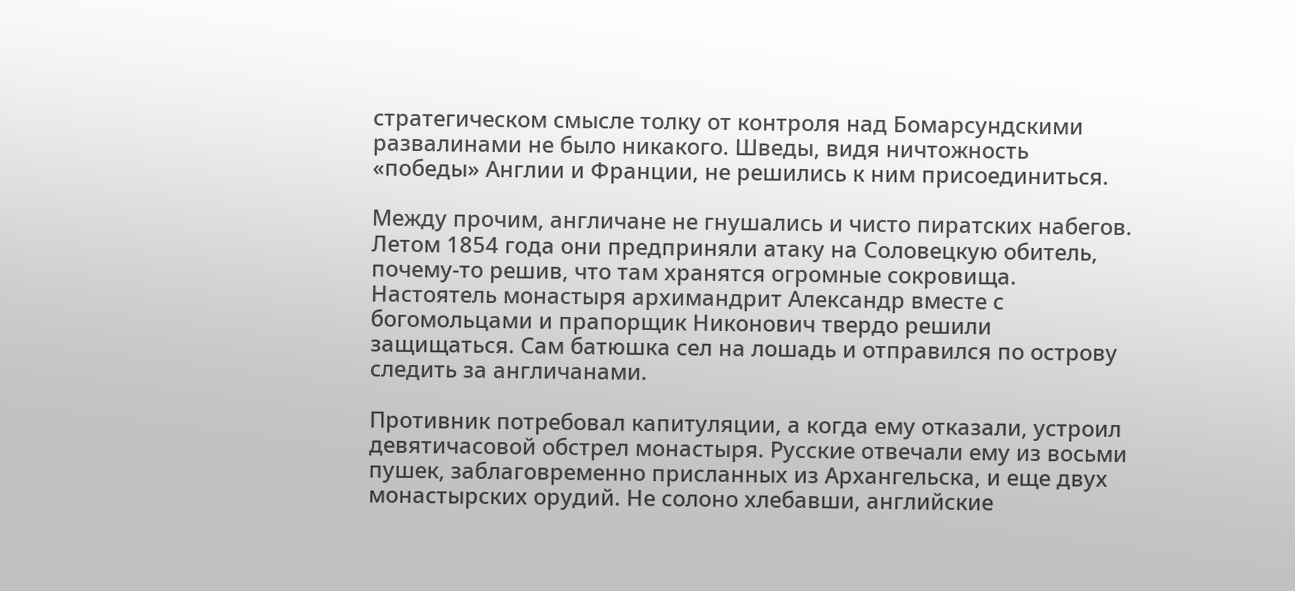стратегическом смысле толку от контроля над Бомарсундскими развалинами не было никакого. Шведы, видя ничтожность «победы» Англии и Франции, не решились к ним присоединиться.

Между прочим, англичане не гнушались и чисто пиратских набегов. Летом 1854 года они предприняли атаку на Соловецкую обитель, почему-то решив, что там хранятся огромные сокровища. Настоятель монастыря архимандрит Александр вместе с богомольцами и прапорщик Никонович твердо решили защищаться. Сам батюшка сел на лошадь и отправился по острову следить за англичанами.

Противник потребовал капитуляции, а когда ему отказали, устроил девятичасовой обстрел монастыря. Русские отвечали ему из восьми пушек, заблаговременно присланных из Архангельска, и еще двух монастырских орудий. Не солоно хлебавши, английские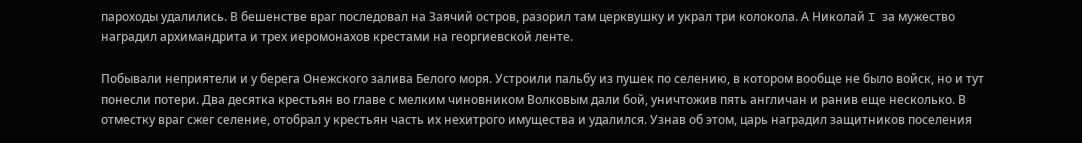пароходы удалились. В бешенстве враг последовал на Заячий остров, разорил там церквушку и украл три колокола. А Николай I за мужество наградил архимандрита и трех иеромонахов крестами на георгиевской ленте.

Побывали неприятели и у берега Онежского залива Белого моря. Устроили пальбу из пушек по селению, в котором вообще не было войск, но и тут понесли потери. Два десятка крестьян во главе с мелким чиновником Волковым дали бой, уничтожив пять англичан и ранив еще несколько. В отместку враг сжег селение, отобрал у крестьян часть их нехитрого имущества и удалился. Узнав об этом, царь наградил защитников поселения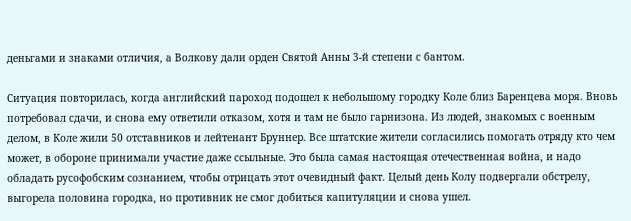деньгами и знаками отличия, а Волкову дали орден Святой Анны 3-й степени с бантом.

Ситуация повторилась, когда английский пароход подошел к небольшому городку Коле близ Баренцева моря. Вновь потребовал сдачи, и снова ему ответили отказом, хотя и там не было гарнизона. Из людей, знакомых с военным делом, в Коле жили 50 отставников и лейтенант Бруннер. Все штатские жители согласились помогать отряду кто чем может, в обороне принимали участие даже ссыльные. Это была самая настоящая отечественная война, и надо обладать русофобским сознанием, чтобы отрицать этот очевидный факт. Целый день Колу подвергали обстрелу, выгорела половина городка, но противник не смог добиться капитуляции и снова ушел.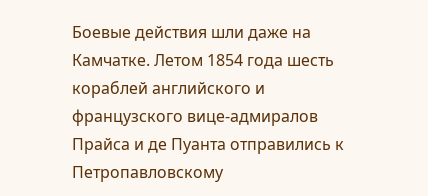Боевые действия шли даже на Камчатке. Летом 1854 года шесть кораблей английского и французского вице-адмиралов Прайса и де Пуанта отправились к Петропавловскому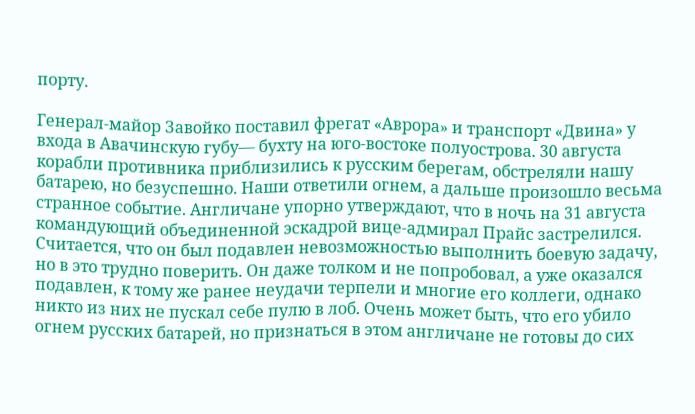порту.

Генерал-майор Завойко поставил фрегат «Аврора» и транспорт «Двина» у входа в Авачинскую губу— бухту на юго-востоке полуострова. 30 августа корабли противника приблизились к русским берегам, обстреляли нашу батарею, но безуспешно. Наши ответили огнем, а дальше произошло весьма странное событие. Англичане упорно утверждают, что в ночь на 31 августа командующий объединенной эскадрой вице-адмирал Прайс застрелился. Считается, что он был подавлен невозможностью выполнить боевую задачу, но в это трудно поверить. Он даже толком и не попробовал, а уже оказался подавлен, к тому же ранее неудачи терпели и многие его коллеги, однако никто из них не пускал себе пулю в лоб. Очень может быть, что его убило огнем русских батарей, но признаться в этом англичане не готовы до сих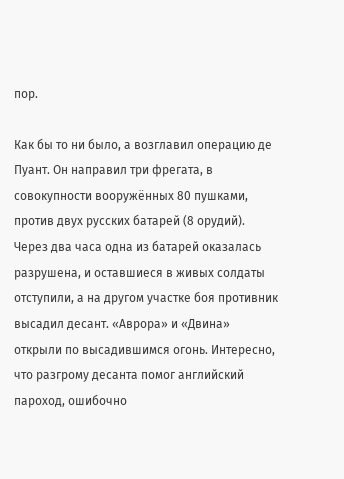пор.

Как бы то ни было, а возглавил операцию де Пуант. Он направил три фрегата, в совокупности вооружённых 80 пушками, против двух русских батарей (8 орудий). Через два часа одна из батарей оказалась разрушена, и оставшиеся в живых солдаты отступили, а на другом участке боя противник высадил десант. «Аврора» и «Двина» открыли по высадившимся огонь. Интересно, что разгрому десанта помог английский пароход, ошибочно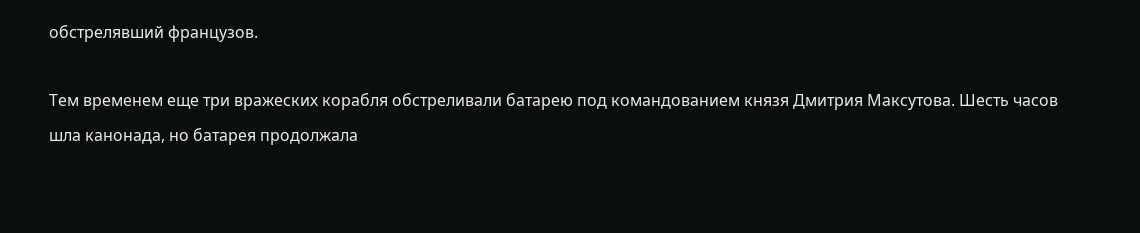обстрелявший французов.

Тем временем еще три вражеских корабля обстреливали батарею под командованием князя Дмитрия Максутова. Шесть часов шла канонада, но батарея продолжала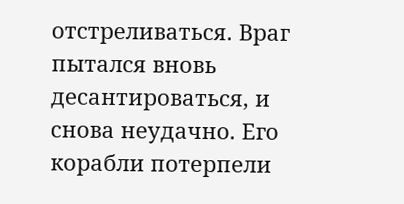отстреливаться. Враг пытался вновь десантироваться, и снова неудачно. Его корабли потерпели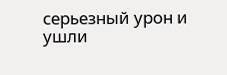серьезный урон и ушли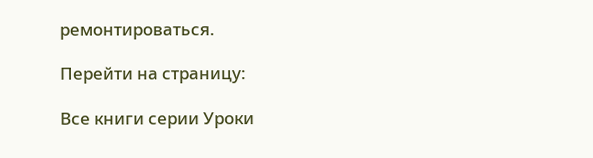ремонтироваться.

Перейти на страницу:

Все книги серии Уроки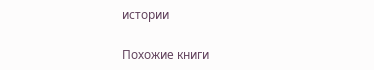истории

Похожие книги